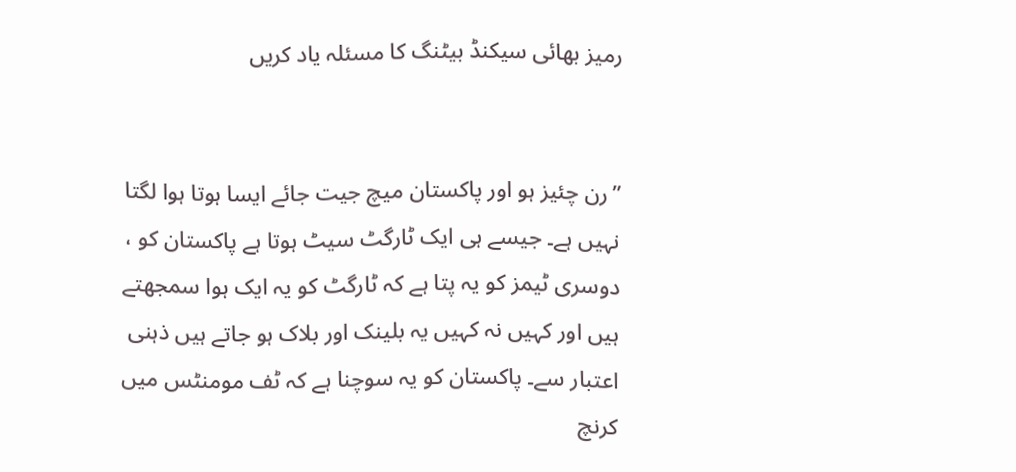رمیز بھائی سیکنڈ بیٹنگ کا مسئلہ یاد کریں


”رن چئیز ہو اور پاکستان میچ جیت جائے ایسا ہوتا ہوا لگتا نہیں ہے۔ جیسے ہی ایک ٹارگٹ سیٹ ہوتا ہے پاکستان کو ، دوسری ٹیمز کو یہ پتا ہے کہ ٹارگٹ کو یہ ایک ہوا سمجھتے ہیں اور کہیں نہ کہیں یہ بلینک اور بلاک ہو جاتے ہیں ذہنی اعتبار سے۔ پاکستان کو یہ سوچنا ہے کہ ٹف مومنٹس میں کرنچ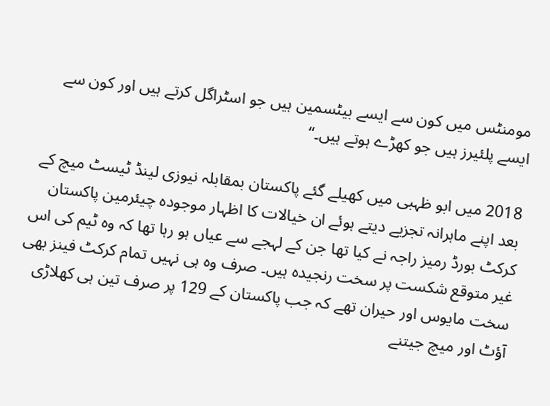مومنٹس میں کون سے ایسے بیٹسمین ہیں جو اسٹراگل کرتے ہیں اور کون سے ایسے پلئیرز ہیں جو کھڑے ہوتے ہیں۔“

2018 میں ابو ظہبی میں کھیلے گئے پاکستان بمقابلہ نیوزی لینڈ ٹیسٹ میچ کے بعد اپنے ماہرانہ تجزیے دیتے ہوئے ان خیالات کا اظہار موجودہ چیئرمین پاکستان کرکٹ بورڈ رمیز راجہ نے کیا تھا جن کے لہجے سے عیاں ہو رہا تھا کہ وہ ٹیم کی اس غیر متوقع شکست پر سخت رنجیدہ ہیں۔ صرف وہ ہی نہیں تمام کرکٹ فینز بھی سخت مایوس اور حیران تھے کہ جب پاکستان کے 129 پر صرف تین ہی کھلاڑی آؤٹ اور میچ جیتنے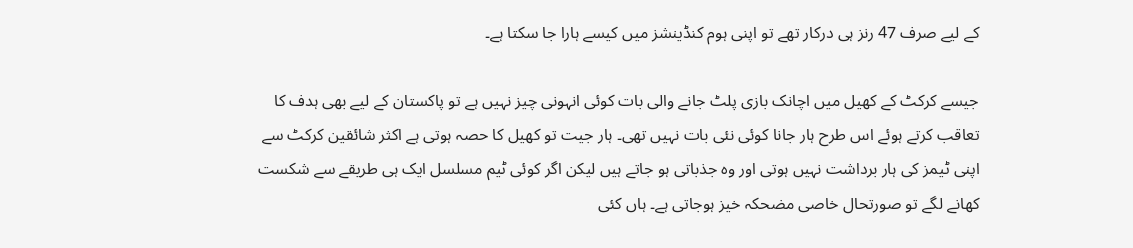کے لیے صرف 47 رنز ہی درکار تھے تو اپنی ہوم کنڈینشز میں کیسے ہارا جا سکتا ہے۔

جیسے کرکٹ کے کھیل میں اچانک بازی پلٹ جانے والی بات کوئی انہونی چیز نہیں ہے تو پاکستان کے لیے بھی ہدف کا تعاقب کرتے ہوئے اس طرح ہار جانا کوئی نئی بات نہیں تھی۔ ہار جیت تو کھیل کا حصہ ہوتی ہے اکثر شائقین کرکٹ سے اپنی ٹیمز کی ہار برداشت نہیں ہوتی اور وہ جذباتی ہو جاتے ہیں لیکن اگر کوئی ٹیم مسلسل ایک ہی طریقے سے شکست کھانے لگے تو صورتحال خاصی مضحکہ خیز ہوجاتی ہے۔ ہاں کئی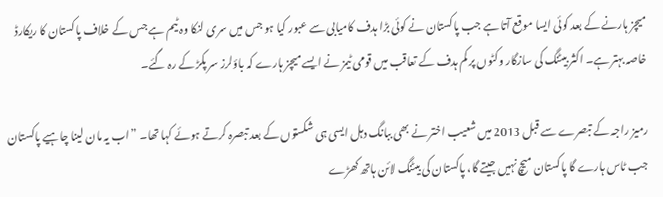میچز ہارنے کے بعد کوئی ایسا موقع آتا ہے جب پاکستان نے کوئی بڑا ہدف کامیابی سے عبور کیا ہو جس میں سری لنکا وہ ٹیم ہے جس کے خلاف پاکستان کا ریکارڈ خاصہ بہتر ہے۔ اکثر بیٹنگ کی سازگار وکٹوں پر کم ہدف کے تعاقب میں قومی ٹیمز نے ایسے میچز ہارے کہ باؤلرز سر پکڑ کے رہ گئے۔

رمیز راجہ کے تبصرے سے قبل 2013 میں شعیب اختر نے بھی ببانگ دہل ایسی ہی شکستوں کے بعد تبصرہ کرتے ہوئے کہا تھا۔ ”اب یہ مان لینا چاہیے پاکستان جب ٹاس ہارے گا پاکستان میچ نہیں جیتے گا، پاکستان کی بیٹنگ لائن ہاتھ کھڑے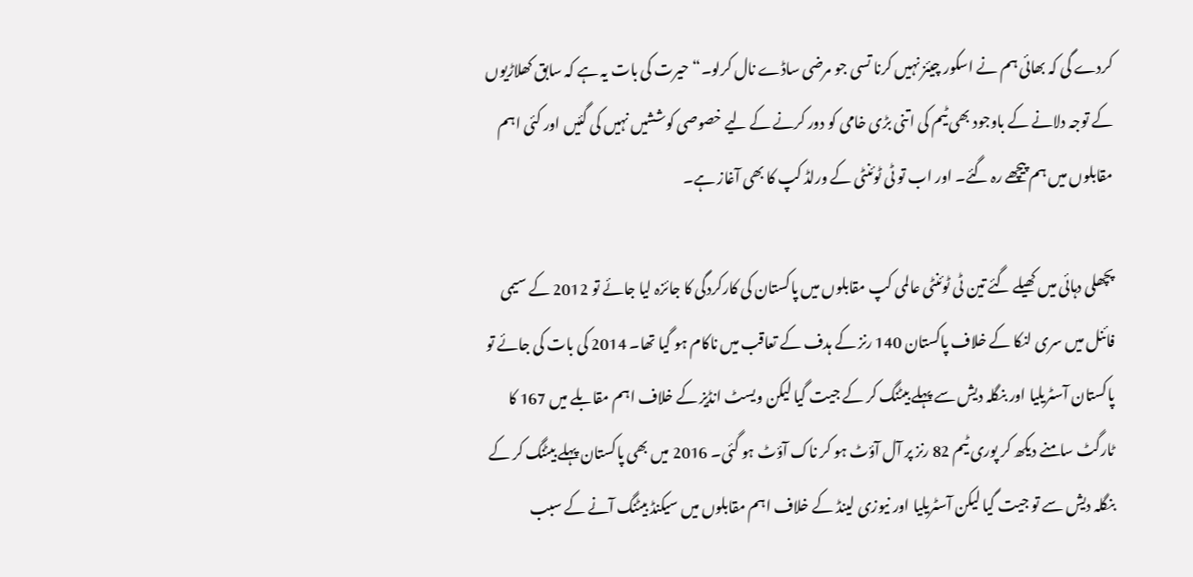کردے گی کہ بھائی ہم نے اسکور چیئز نہیں کرنا تسی جو مرضی ساڈے نال کرلو۔“ حیرت کی بات یہ ہے کہ سابق کھلاڑیوں کے توجہ دلانے کے باوجود بھی ٹیم کی اتنی بڑی خامی کو دور کرنے کے لیے خصوصی کوششیں نہیں کی گئیں اور کئی اہم مقابلوں میں ہم پیچھے رہ گئے۔ اور اب تو ٹی ٹوئنٹی کے ورلڈ کپ کا بھی آغاز ہے۔

پچھلی دہائی میں کھیلے گئے تین ٹی ٹوئنٹی عالمی کپ مقابلوں میں پاکستان کی کارکردگی کا جائزہ لیا جائے تو 2012 کے سیمی فائنل میں سری لنکا کے خلاف پاکستان 140 رنز کے ہدف کے تعاقب میں ناکام ہو گیا تھا۔ 2014 کی بات کی جائے تو پاکستان آسٹریلیا اور بنگلہ دیش سے پہلے بیٹنگ کر کے جیت گیا لیکن ویسٹ انڈیز کے خلاف اہم مقابلے میں 167 کا ٹارگٹ سامنے دیکھ کر پوری ٹیم 82 رنز پر آل آؤٹ ہو کر ناک آؤٹ ہو گئی۔ 2016 میں بھی پاکستان پہلے بیٹنگ کر کے بنگلہ دیش سے تو جیت گیا لیکن آسٹریلیا اور نیوزی لینڈ کے خلاف اہم مقابلوں میں سیکنڈ بیٹنگ آنے کے سبب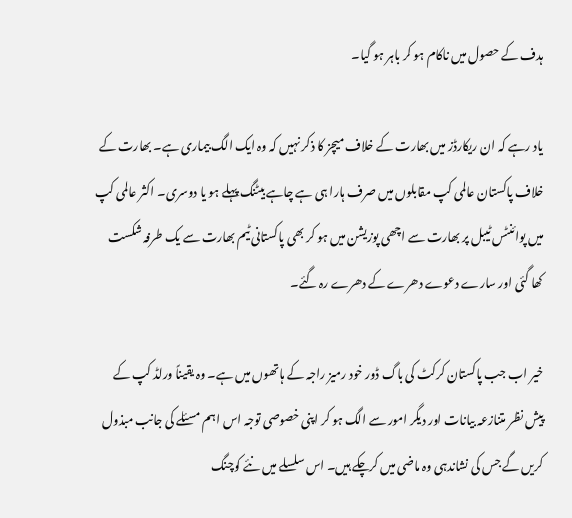ہدف کے حصول میں ناکام ہو کر باہر ہو گیا۔

یاد رہے کہ ان ریکارڈز میں بھارت کے خلاف میچز کا ذکر نہیں کہ وہ ایک الگ بیماری ہے۔ بھارت کے خلاف پاکستان عالمی کپ مقابلوں میں صرف ہارا ہی ہے چاہے بیٹنگ پہلے ہو یا دوسری۔ اکثر عالمی کپ میں پوائنٹس ٹیبل پر بھارت سے اچھی پوزیشن میں ہو کر بھی پاکستانی ٹیم بھارت سے یک طرفہ شکست کھا گئی اور سارے دعوے دھرے کے دھرے رہ گئے۔

خیر اب جب پاکستان کرکٹ کی باگ ڈور خود رمیز راجہ کے ہاتھوں میں ہے۔ وہ یقیناً ورلڈ کپ کے پیش نظر متنازعہ بیانات اور دیگر امور سے الگ ہو کر اپنی خصوصی توجہ اس اہم مسئلے کی جانب مبذول کریں گے جس کی نشاندہی وہ ماضی میں کرچکے ہیں۔ اس سلسلے میں نئے کوچنگ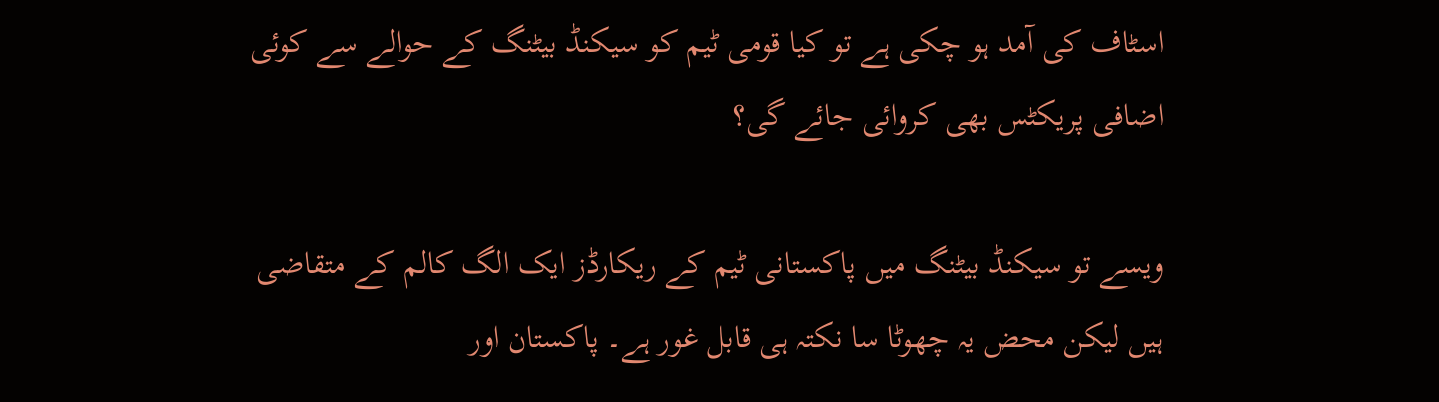اسٹاف کی آمد ہو چکی ہے تو کیا قومی ٹیم کو سیکنڈ بیٹنگ کے حوالے سے کوئی اضافی پریکٹس بھی کروائی جائے گی؟

ویسے تو سیکنڈ بیٹنگ میں پاکستانی ٹیم کے ریکارڈز ایک الگ کالم کے متقاضی ہیں لیکن محض یہ چھوٹا سا نکتہ ہی قابل غور ہے۔ پاکستان اور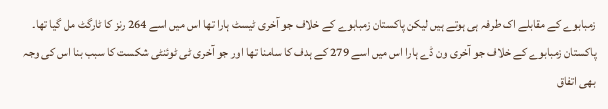زمبابوے کے مقابلے اک طرفہ ہی ہوتے ہیں لیکن پاکستان زمبابوے کے خلاف جو آخری ٹیسٹ ہارا تھا اس میں اسے 264 رنز کا ٹارگٹ مل گیا تھا۔ پاکستان زمبابوے کے خلاف جو آخری ون ڈے ہارا اس میں اسے 279 کے ہدف کا سامنا تھا اور جو آخری ٹی ٹوئنٹی شکست کا سبب بنا اس کی وجہ بھی اتفاق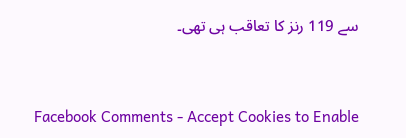سے 119 رنز کا تعاقب ہی تھی۔


Facebook Comments - Accept Cookies to Enable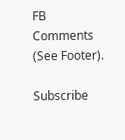FB Comments (See Footer).

Subscribe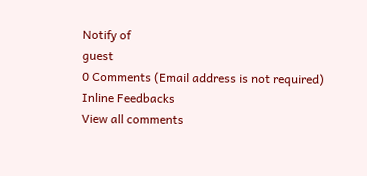Notify of
guest
0 Comments (Email address is not required)
Inline Feedbacks
View all comments